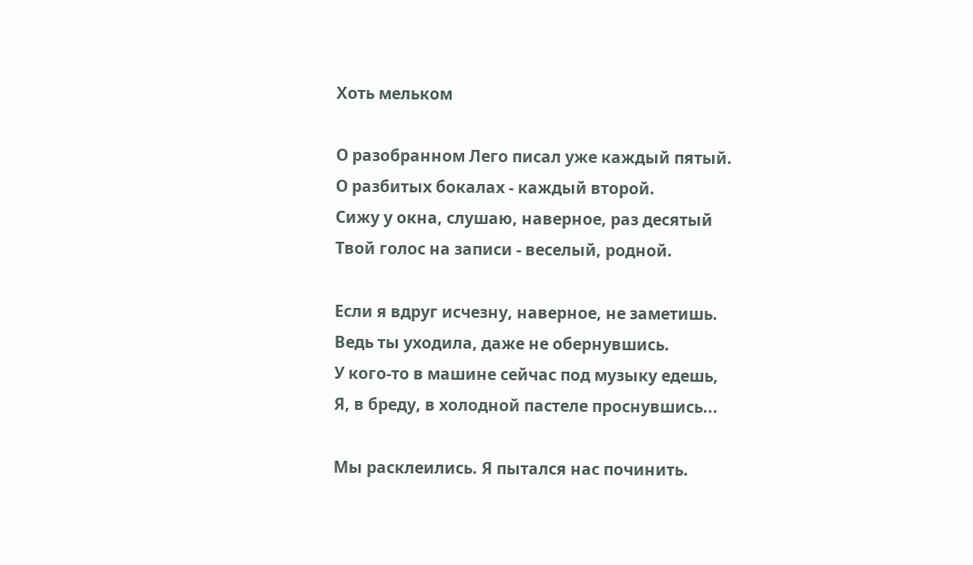Хоть мельком

О разобранном Лего писал уже каждый пятый.
О разбитых бокалах - каждый второй.
Сижу у окна, слушаю, наверное, раз десятый
Твой голос на записи - веселый, родной.

Если я вдруг исчезну, наверное, не заметишь.
Ведь ты уходила, даже не обернувшись.
У кого-то в машине сейчас под музыку едешь,
Я, в бреду, в холодной пастеле проснувшись...

Мы расклеились. Я пытался нас починить.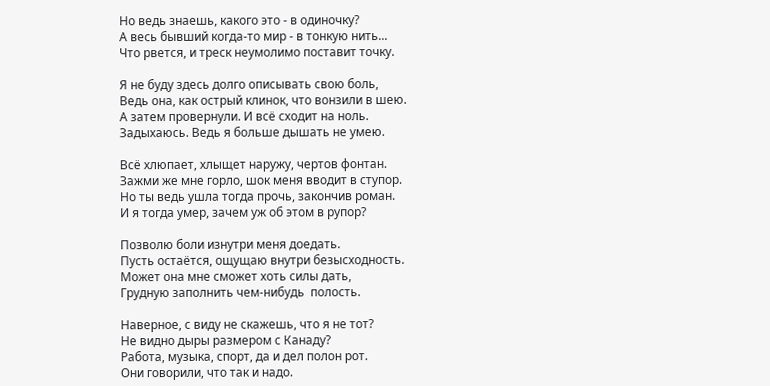Но ведь знаешь, какого это - в одиночку?
А весь бывший когда-то мир - в тонкую нить...
Что рвется, и треск неумолимо поставит точку.

Я не буду здесь долго описывать свою боль,
Ведь она, как острый клинок, что вонзили в шею.
А затем провернули. И всё сходит на ноль.
Задыхаюсь. Ведь я больше дышать не умею.

Всё хлюпает, хлыщет наружу, чертов фонтан.
Зажми же мне горло, шок меня вводит в ступор.
Но ты ведь ушла тогда прочь, закончив роман.
И я тогда умер, зачем уж об этом в рупор?

Позволю боли изнутри меня доедать.
Пусть остаётся, ощущаю внутри безысходность.
Может она мне сможет хоть силы дать,
Грудную заполнить чем-нибудь  полость.

Наверное, с виду не скажешь, что я не тот?
Не видно дыры размером с Канаду?
Работа, музыка, спорт, да и дел полон рот.
Они говорили, что так и надо.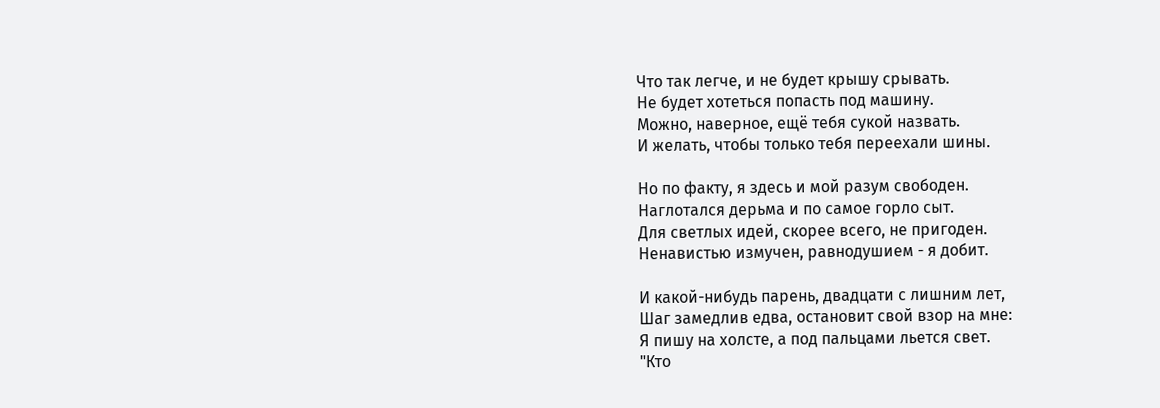Что так легче, и не будет крышу срывать.
Не будет хотеться попасть под машину.
Можно, наверное, ещё тебя сукой назвать.
И желать, чтобы только тебя переехали шины.

Но по факту, я здесь и мой разум свободен.
Наглотался дерьма и по самое горло сыт.
Для светлых идей, скорее всего, не пригоден.
Ненавистью измучен, равнодушием - я добит.

И какой-нибудь парень, двадцати с лишним лет,
Шаг замедлив едва, остановит свой взор на мне:
Я пишу на холсте, а под пальцами льется свет.
"Кто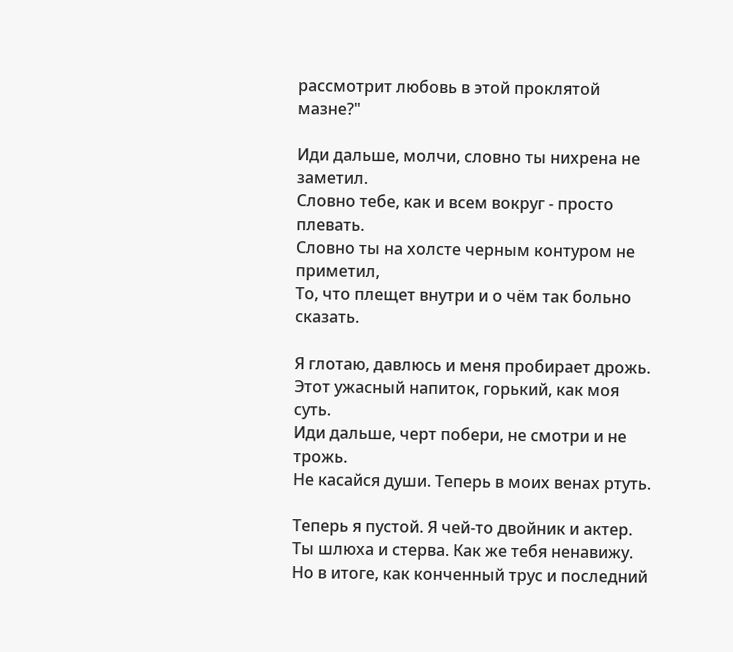рассмотрит любовь в этой проклятой мазне?"

Иди дальше, молчи, словно ты нихрена не заметил.
Словно тебе, как и всем вокруг - просто плевать.
Словно ты на холсте черным контуром не приметил,
То, что плещет внутри и о чём так больно сказать.

Я глотаю, давлюсь и меня пробирает дрожь.
Этот ужасный напиток, горький, как моя суть.
Иди дальше, черт побери, не смотри и не трожь.
Не касайся души. Теперь в моих венах ртуть.

Теперь я пустой. Я чей-то двойник и актер.
Ты шлюха и стерва. Как же тебя ненавижу.
Но в итоге, как конченный трус и последний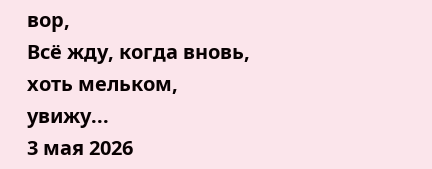вор,
Всё жду, когда вновь, хоть мельком, увижу...
3 мая 2026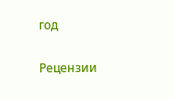год


Рецензии